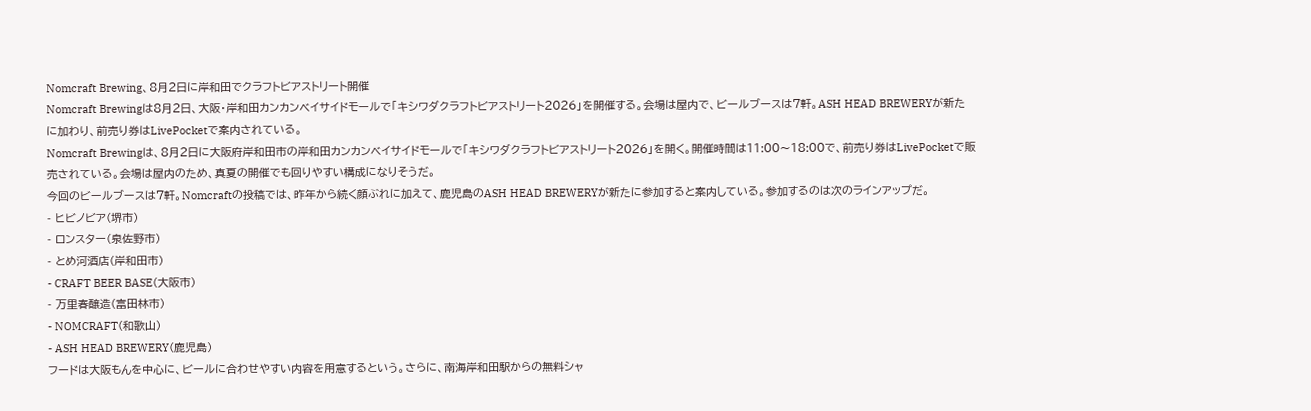Nomcraft Brewing、8月2日に岸和田でクラフトビアストリート開催
Nomcraft Brewingは8月2日、大阪・岸和田カンカンベイサイドモールで「キシワダクラフトビアストリート2026」を開催する。会場は屋内で、ビールブースは7軒。ASH HEAD BREWERYが新たに加わり、前売り券はLivePocketで案内されている。
Nomcraft Brewingは、8月2日に大阪府岸和田市の岸和田カンカンベイサイドモールで「キシワダクラフトビアストリート2026」を開く。開催時間は11:00〜18:00で、前売り券はLivePocketで販売されている。会場は屋内のため、真夏の開催でも回りやすい構成になりそうだ。
今回のビールブースは7軒。Nomcraftの投稿では、昨年から続く顔ぶれに加えて、鹿児島のASH HEAD BREWERYが新たに参加すると案内している。参加するのは次のラインアップだ。
- ヒビノビア(堺市)
- ロンスター(泉佐野市)
- とめ河酒店(岸和田市)
- CRAFT BEER BASE(大阪市)
- 万里春醸造(富田林市)
- NOMCRAFT(和歌山)
- ASH HEAD BREWERY(鹿児島)
フードは大阪もんを中心に、ビールに合わせやすい内容を用意するという。さらに、南海岸和田駅からの無料シャ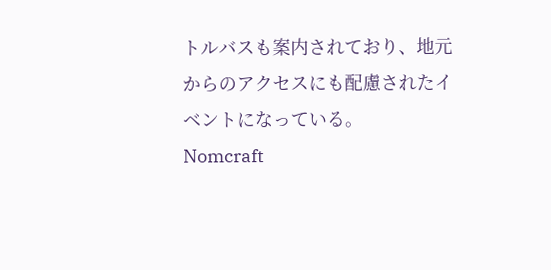トルバスも案内されており、地元からのアクセスにも配慮されたイベントになっている。
Nomcraft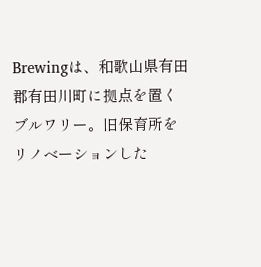Brewingは、和歌山県有田郡有田川町に拠点を置くブルワリー。旧保育所をリノベーションした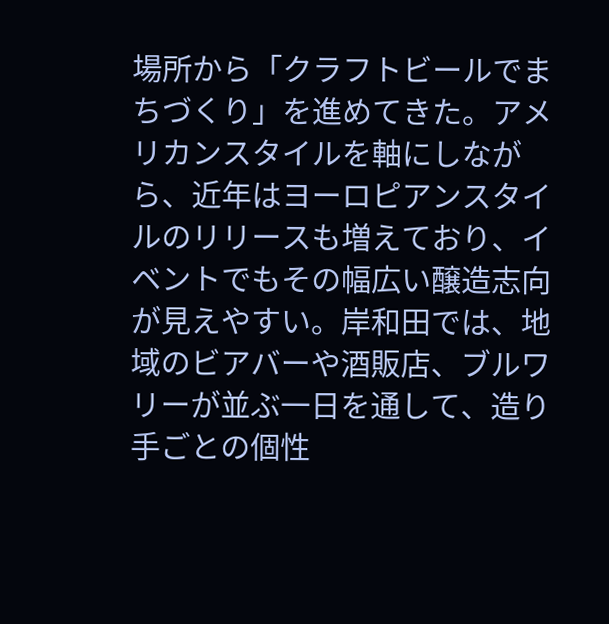場所から「クラフトビールでまちづくり」を進めてきた。アメリカンスタイルを軸にしながら、近年はヨーロピアンスタイルのリリースも増えており、イベントでもその幅広い醸造志向が見えやすい。岸和田では、地域のビアバーや酒販店、ブルワリーが並ぶ一日を通して、造り手ごとの個性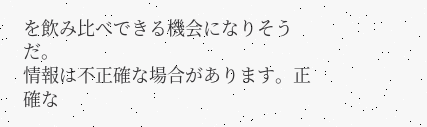を飲み比べできる機会になりそうだ。
情報は不正確な場合があります。正確な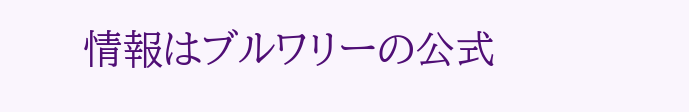情報はブルワリーの公式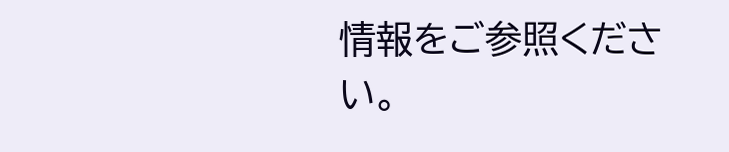情報をご参照ください。